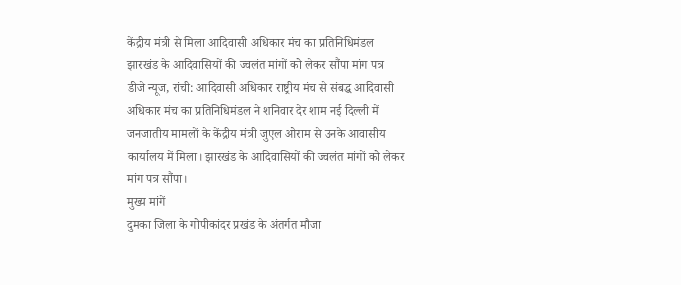केंद्रीय मंत्री से मिला आदिवासी अधिकार मंच का प्रतिनिधिमंडल
झारखंड के आदिवासियों की ज्वलंत मांगों को लेकर सौंपा मांग पत्र
डीजे न्यूज, रांची: आदिवासी अधिकार राष्ट्रीय मंच से संबद्ध आदिवासी अधिकार मंच का प्रतिनिधिमंडल ने शनिवार देर शाम नई दिल्ली में जनजातीय मामलों के केंद्रीय मंत्री जुएल ओराम से उनके आवासीय कार्यालय में मिला। झारखंड के आदिवासियों की ज्वलंत मांगों को लेकर मांग पत्र सौंपा।
मुख्य मांगें
दुमका जिला के गोपीकांदर प्रखंड के अंतर्गत मौजा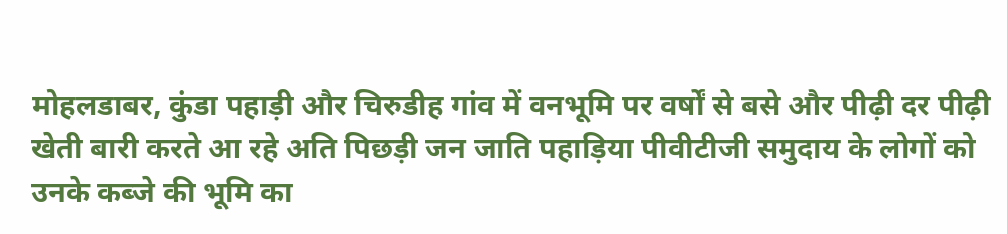मोहलडाबर, कुंडा पहाड़ी और चिरुडीह गांव में वनभूमि पर वर्षों से बसे और पीढ़ी दर पीढ़ी खेती बारी करते आ रहे अति पिछड़ी जन जाति पहाड़िया पीवीटीजी समुदाय के लोगों को उनके कब्जे की भूमि का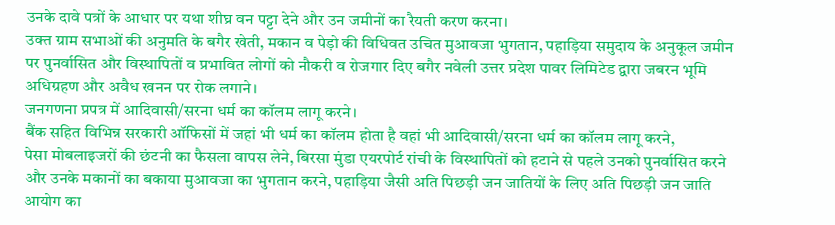उनके दावे पत्रों के आधार पर यथा शीघ्र वन पट्टा देने और उन जमीनों का रैयती करण करना।
उक्त ग्राम सभाओं की अनुमति के बगैर खेती, मकान व पेड़ो की विधिवत उचित मुआवजा भुगतान, पहाड़िया समुदाय के अनुकूल जमीन पर पुनर्वासित और विस्थापितों व प्रभावित लोगों को नौकरी व रोजगार दिए बगैर नवेली उत्तर प्रदेश पावर लिमिटेड द्वारा जबरन भूमि अधिग्रहण और अवैध खनन पर रोक लगाने।
जनगणना प्रपत्र में आदिवासी/सरना धर्म का कॉलम लागू करने।
बैंक सहित विभिन्न सरकारी ऑफिसों में जहां भी धर्म का कॉलम होता है वहां भी आदिवासी/सरना धर्म का कॉलम लागू करने,
पेसा मोबलाइजरों की छंटनी का फैसला वापस लेने, बिरसा मुंडा एयरपोर्ट रांची के विस्थापितों को हटाने से पहले उनको पुनर्वासित करने और उनके मकानों का बकाया मुआवजा का भुगतान करने, पहाड़िया जैसी अति पिछड़ी जन जातियों के लिए अति पिछड़ी जन जाति आयोग का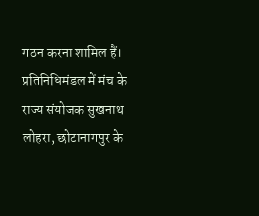गठन करना शामिल हैं।
प्रतिनिधिमंडल में मंच के राज्य संयोजक सुखनाथ लोहरा, छोटानागपुर के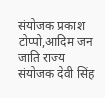संयोजक प्रकाश टोप्पो,आदिम जन जाति राज्य संयोजक देवी सिंह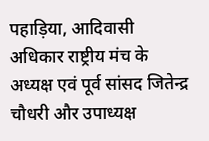पहाड़िया, आदिवासी अधिकार राष्ट्रीय मंच के अध्यक्ष एवं पूर्व सांसद जितेन्द्र चौधरी और उपाध्यक्ष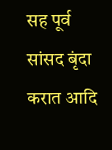सह पूर्व सांसद बृंदा करात आदि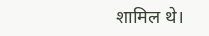शामिल थे।